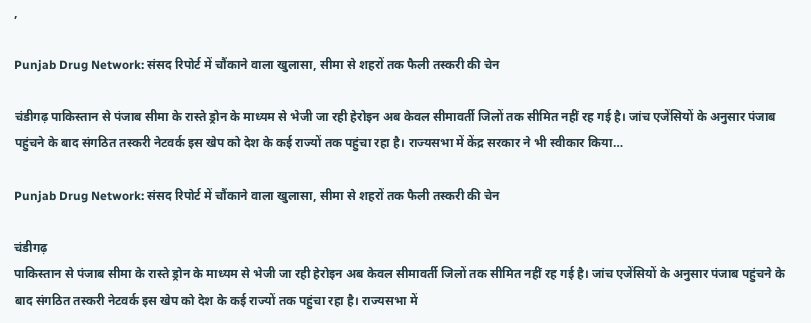,

Punjab Drug Network: संसद रिपोर्ट में चौंकाने वाला खुलासा, सीमा से शहरों तक फैली तस्करी की चेन

चंडीगढ़ पाकिस्तान से पंजाब सीमा के रास्ते ड्रोन के माध्यम से भेजी जा रही हेरोइन अब केवल सीमावर्ती जिलों तक सीमित नहीं रह गई है। जांच एजेंसियों के अनुसार पंजाब पहुंचने के बाद संगठित तस्करी नेटवर्क इस खेप को देश के कई राज्यों तक पहुंचा रहा है। राज्यसभा में केंद्र सरकार ने भी स्वीकार किया…

Punjab Drug Network: संसद रिपोर्ट में चौंकाने वाला खुलासा, सीमा से शहरों तक फैली तस्करी की चेन

चंडीगढ़
पाकिस्तान से पंजाब सीमा के रास्ते ड्रोन के माध्यम से भेजी जा रही हेरोइन अब केवल सीमावर्ती जिलों तक सीमित नहीं रह गई है। जांच एजेंसियों के अनुसार पंजाब पहुंचने के बाद संगठित तस्करी नेटवर्क इस खेप को देश के कई राज्यों तक पहुंचा रहा है। राज्यसभा में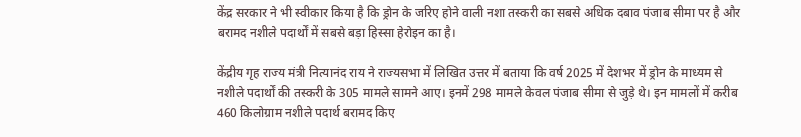केंद्र सरकार ने भी स्वीकार किया है कि ड्रोन के जरिए होने वाली नशा तस्करी का सबसे अधिक दबाव पंजाब सीमा पर है और बरामद नशीले पदार्थों में सबसे बड़ा हिस्सा हेरोइन का है।

केंद्रीय गृह राज्य मंत्री नित्यानंद राय ने राज्यसभा में लिखित उत्तर में बताया कि वर्ष 2025 में देशभर में ड्रोन के माध्यम से नशीले पदार्थों की तस्करी के 305 मामले सामने आए। इनमें 298 मामले केवल पंजाब सीमा से जुड़े थे। इन मामलों में करीब 460 किलोग्राम नशीले पदार्थ बरामद किए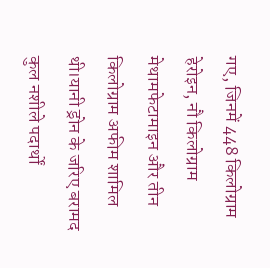गए, जिनमें 448 किलोग्राम हेरोइन, नौ किलोग्राम मेथामफेटामाइन और तीन किलोग्राम अफीम शामिल थी।यानी ड्रोन के जरिए बरामद कुल नशीले पदार्थों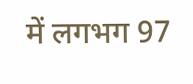में लगभग 97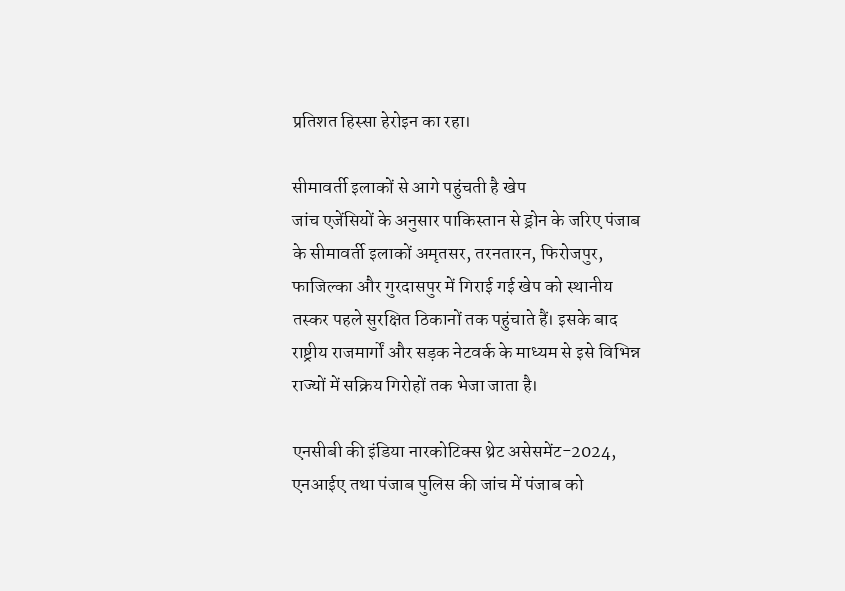प्रतिशत हिस्सा हेरोइन का रहा।

सीमावर्ती इलाकों से आगे पहुंचती है खेप
जांच एजेंसियों के अनुसार पाकिस्तान से ड्रोन के जरिए पंजाब के सीमावर्ती इलाकों अमृतसर, तरनतारन, फिरोजपुर, फाजिल्का और गुरदासपुर में गिराई गई खेप को स्थानीय तस्कर पहले सुरक्षित ठिकानों तक पहुंचाते हैं। इसके बाद राष्ट्रीय राजमार्गों और सड़क नेटवर्क के माध्यम से इसे विभिन्न राज्यों में सक्रिय गिरोहों तक भेजा जाता है।

एनसीबी की इंडिया नारकोटिक्स थ्रेट असेसमेंट-2024, एनआईए तथा पंजाब पुलिस की जांच में पंजाब को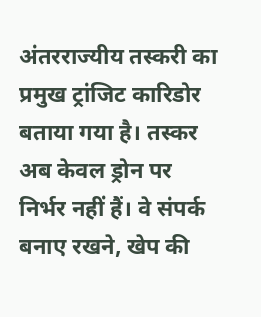अंतरराज्यीय तस्करी का प्रमुख ट्रांजिट कारिडोर बताया गया है। तस्कर अब केवल ड्रोन पर निर्भर नहीं हैं। वे संपर्क बनाए रखने, खेप की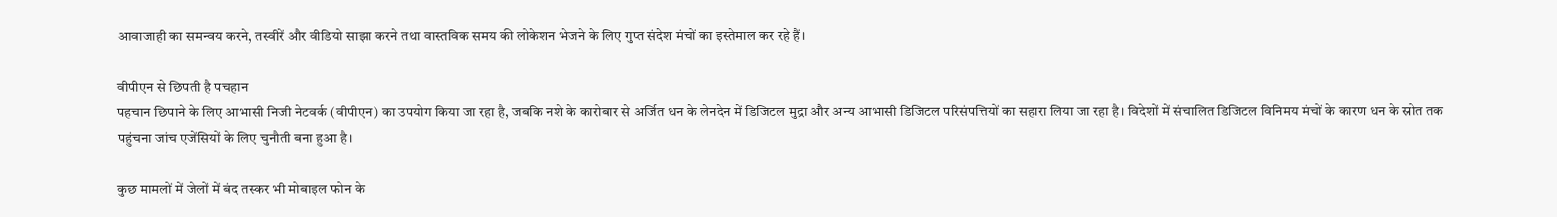आवाजाही का समन्वय करने, तस्वीरें और वीडियो साझा करने तथा वास्तविक समय की लोकेशन भेजने के लिए गुप्त संदेश मंचों का इस्तेमाल कर रहे हैं।

वीपीएन से छिपती है पचहान
पहचान छिपाने के लिए आभासी निजी नेटवर्क (वीपीएन) का उपयोग किया जा रहा है, जबकि नशे के कारोबार से अर्जित धन के लेनदेन में डिजिटल मुद्रा और अन्य आभासी डिजिटल परिसंपत्तियों का सहारा लिया जा रहा है। विदेशों में संचालित डिजिटल विनिमय मंचों के कारण धन के स्रोत तक पहुंचना जांच एजेंसियों के लिए चुनौती बना हुआ है।

कुछ मामलों में जेलों में बंद तस्कर भी मोबाइल फोन के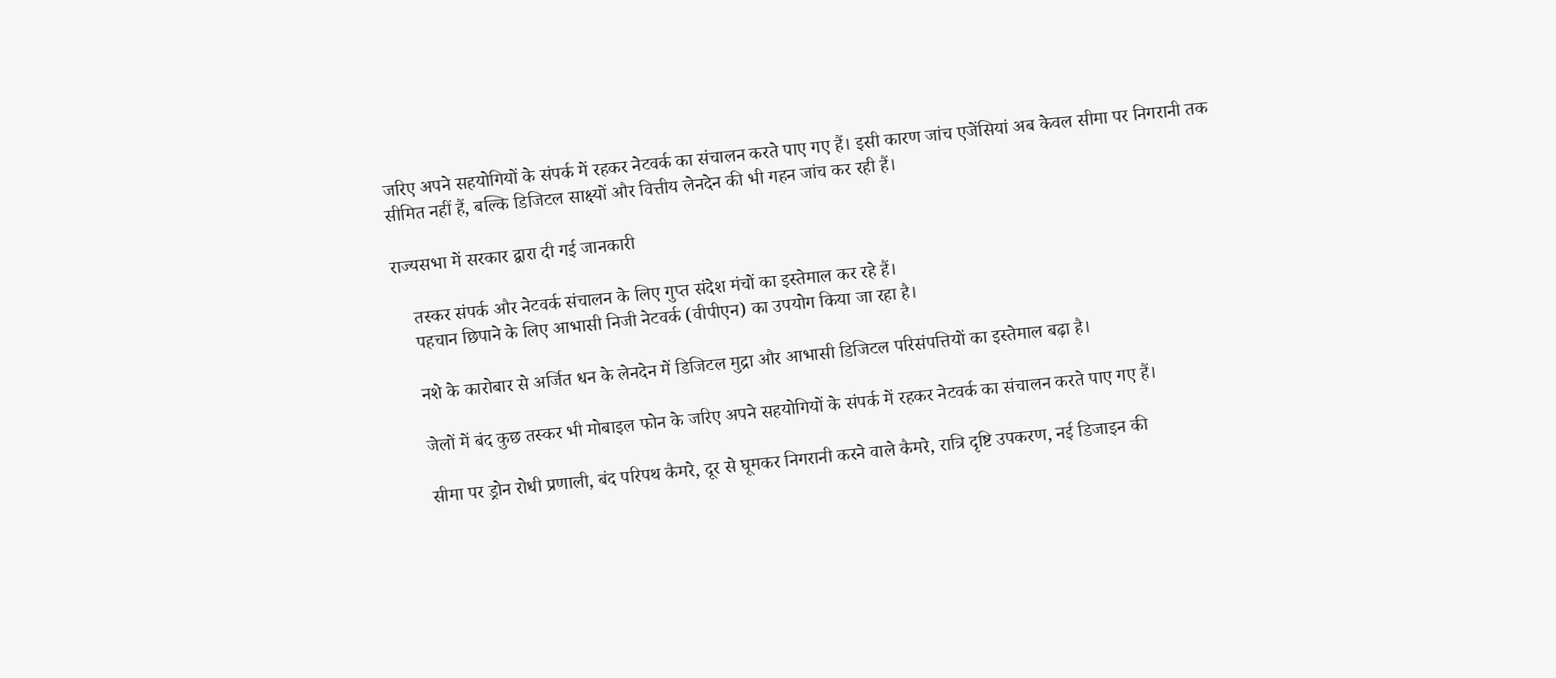जरिए अपने सहयोगियों के संपर्क में रहकर नेटवर्क का संचालन करते पाए गए हैं। इसी कारण जांच एजेंसियां अब केवल सीमा पर निगरानी तक सीमित नहीं हैं, बल्कि डिजिटल साक्ष्यों और वित्तीय लेनदेन की भी गहन जांच कर रही हैं।

राज्यसभा में सरकार द्वारा दी गई जानकारी

    तस्कर संपर्क और नेटवर्क संचालन के लिए गुप्त संदेश मंचों का इस्तेमाल कर रहे हैं।
    पहचान छिपाने के लिए आभासी निजी नेटवर्क (वीपीएन) का उपयोग किया जा रहा है।

    नशे के कारोबार से अर्जित धन के लेनदेन में डिजिटल मुद्रा और आभासी डिजिटल परिसंपत्तियों का इस्तेमाल बढ़ा है।

    जेलों में बंद कुछ तस्कर भी मोबाइल फोन के जरिए अपने सहयोगियों के संपर्क में रहकर नेटवर्क का संचालन करते पाए गए हैं।

    सीमा पर ड्रोन रोधी प्रणाली, बंद परिपथ कैमरे, दूर से घूमकर निगरानी करने वाले कैमरे, रात्रि दृष्टि उपकरण, नई डिजाइन की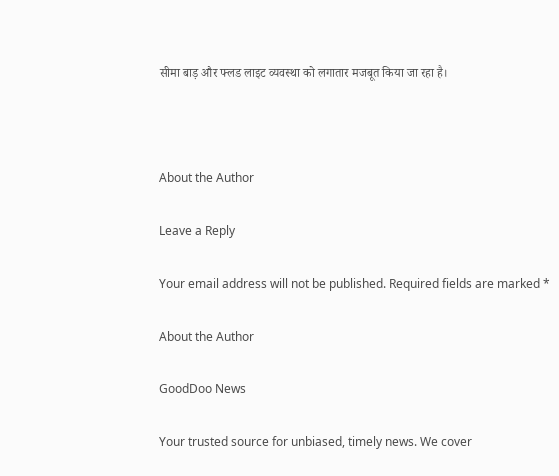सीमा बाड़ और फ्लड लाइट व्यवस्था को लगातार मजबूत किया जा रहा है।



About the Author

Leave a Reply

Your email address will not be published. Required fields are marked *

About the Author

GoodDoo News

Your trusted source for unbiased, timely news. We cover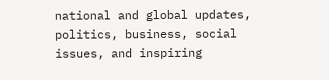national and global updates, politics, business, social issues, and inspiring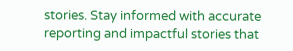stories. Stay informed with accurate reporting and impactful stories that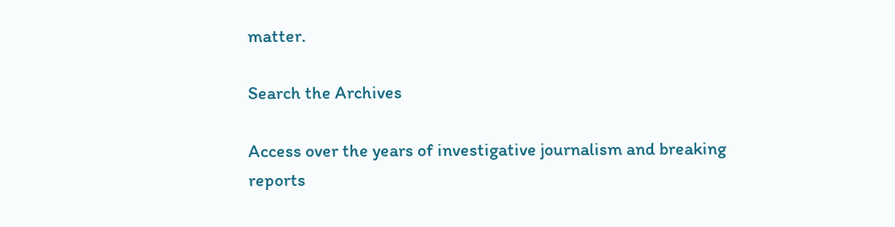matter.

Search the Archives

Access over the years of investigative journalism and breaking reports